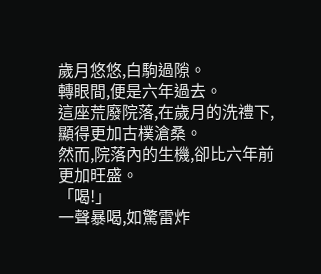歲月悠悠,白駒過隙。
轉眼間,便是六年過去。
這座荒廢院落,在歲月的洗禮下,顯得更加古樸滄桑。
然而,院落內的生機,卻比六年前更加旺盛。
「喝!」
一聲暴喝,如驚雷炸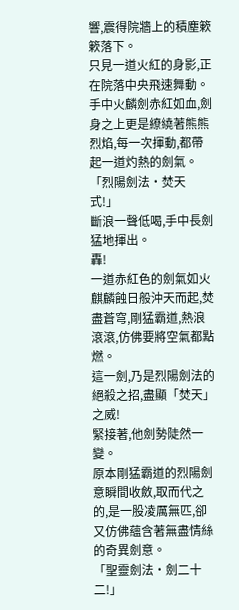響,震得院牆上的積塵簌簌落下。
只見一道火紅的身影,正在院落中央飛速舞動。
手中火麟劍赤紅如血,劍身之上更是繚繞著熊熊烈焰,每一次揮動,都帶起一道灼熱的劍氣。
「烈陽劍法·焚天式!」
斷浪一聲低喝,手中長劍猛地揮出。
轟!
一道赤紅色的劍氣如火麒麟蝕日般沖天而起,焚盡蒼穹,剛猛霸道,熱浪滾滾,仿佛要將空氣都點燃。
這一劍,乃是烈陽劍法的絕殺之招,盡顯「焚天」之威!
緊接著,他劍勢陡然一變。
原本剛猛霸道的烈陽劍意瞬間收斂,取而代之的,是一股凌厲無匹,卻又仿佛蘊含著無盡情絲的奇異劍意。
「聖靈劍法·劍二十二!」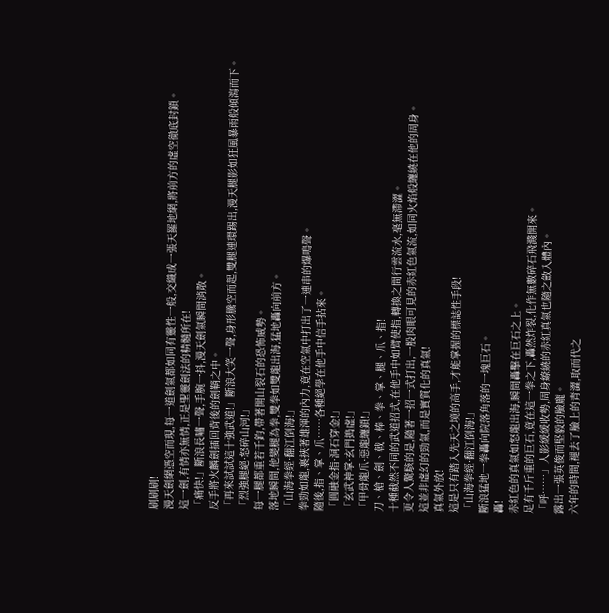刷刷刷!
漫天劍網憑空而現,每一道劍氣都如同有靈性一般,交織成一張天羅地網,將前方的虛空徹底封鎖。
這一劍,有情亦無情,正是聖靈劍法的精髓所在!
「痛快!」斷浪長嘯一聲,手腕一抖,漫天劍氣瞬間消散。
反手將火麟劍插回背後的劍鞘之中。
「再來試試這十強武道!」斷浪大笑一聲,身形騰空而起,雙腿連環踢出,漫天腿影如狂風暴雨般傾瀉而下。
「烈強腿絕·怒碎山河!」
每一腿都重若千鈞,帶著開山裂石的恐怖威勢。
落地瞬間,他變腿為拳,雙拳如雙龍出海,猛地轟向前方。
「山海拳經·翻江倒海!」
拳勁如龍,裹挾著雄渾的內力,竟在空氣中打出了一連串的爆鳴聲。
隨後,指、掌、爪……各種絕學在他手中信手拈來。
「圓融金指·洞石穿金!」
「玄武神掌·玄門搗虛!」
「甲骨龍爪·惡龍纏鎖!」
刀、槍、劍、戟、棒、拳、掌、腿、爪、指!
十種截然不同的武道招式,在他手中如臂使指,轉換之間行雲流水,毫無滯澀。
更令人驚駭的是,隨著一招一式打出,一股肉眼可見的赤紅色氣流,如同火焰般纏繞在他的周身。
這並非虛幻的勁氣,而是實質化的真氣!
真氣外放!
這是只有踏入先天之境的高手,才能掌握的標誌性手段!
「山海拳經·翻江倒海!」
斷浪猛地一拳轟向院落角落的一塊巨石。
轟!
赤紅色的真氣如怒龍出海,瞬間轟擊在巨石之上。
足有千斤重的巨石,竟在這一拳之下,轟然炸裂,化作無數碎石飛濺開來。
「呼……」人影緩緩收勢,周身繚繞的赤紅真氣也隨之斂入體內。
露出一張英俊而堅毅的臉龐。
六年的時間,褪去了臉上的青澀,取而代之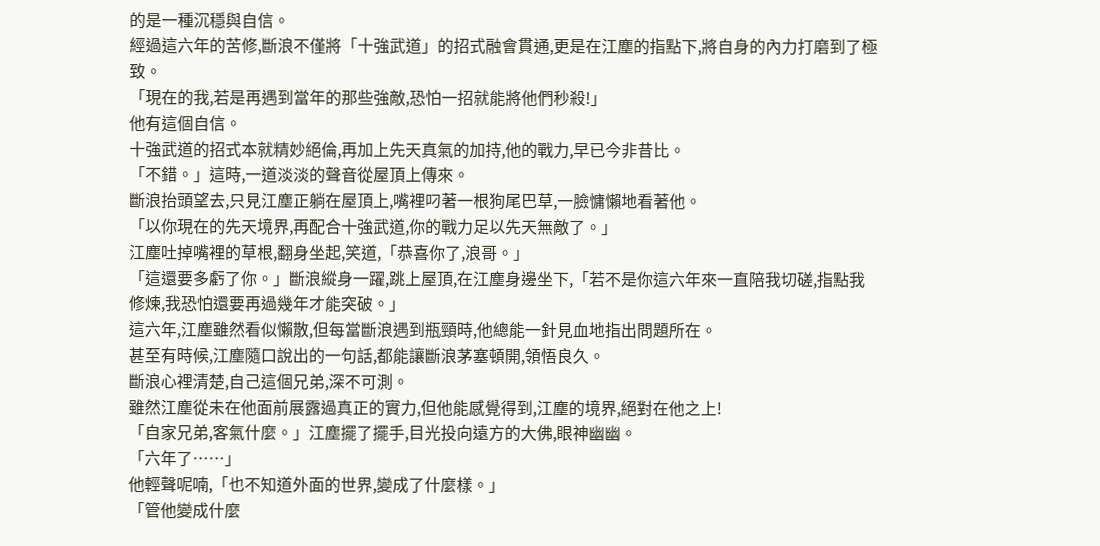的是一種沉穩與自信。
經過這六年的苦修,斷浪不僅將「十強武道」的招式融會貫通,更是在江塵的指點下,將自身的內力打磨到了極致。
「現在的我,若是再遇到當年的那些強敵,恐怕一招就能將他們秒殺!」
他有這個自信。
十強武道的招式本就精妙絕倫,再加上先天真氣的加持,他的戰力,早已今非昔比。
「不錯。」這時,一道淡淡的聲音從屋頂上傳來。
斷浪抬頭望去,只見江塵正躺在屋頂上,嘴裡叼著一根狗尾巴草,一臉慵懶地看著他。
「以你現在的先天境界,再配合十強武道,你的戰力足以先天無敵了。」
江塵吐掉嘴裡的草根,翻身坐起,笑道,「恭喜你了,浪哥。」
「這還要多虧了你。」斷浪縱身一躍,跳上屋頂,在江塵身邊坐下,「若不是你這六年來一直陪我切磋,指點我修煉,我恐怕還要再過幾年才能突破。」
這六年,江塵雖然看似懶散,但每當斷浪遇到瓶頸時,他總能一針見血地指出問題所在。
甚至有時候,江塵隨口說出的一句話,都能讓斷浪茅塞頓開,領悟良久。
斷浪心裡清楚,自己這個兄弟,深不可測。
雖然江塵從未在他面前展露過真正的實力,但他能感覺得到,江塵的境界,絕對在他之上!
「自家兄弟,客氣什麼。」江塵擺了擺手,目光投向遠方的大佛,眼神幽幽。
「六年了……」
他輕聲呢喃,「也不知道外面的世界,變成了什麼樣。」
「管他變成什麼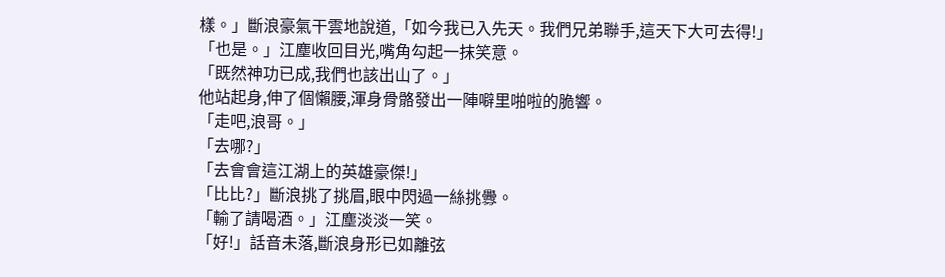樣。」斷浪豪氣干雲地說道,「如今我已入先天。我們兄弟聯手,這天下大可去得!」
「也是。」江塵收回目光,嘴角勾起一抹笑意。
「既然神功已成,我們也該出山了。」
他站起身,伸了個懶腰,渾身骨骼發出一陣噼里啪啦的脆響。
「走吧,浪哥。」
「去哪?」
「去會會這江湖上的英雄豪傑!」
「比比?」斷浪挑了挑眉,眼中閃過一絲挑釁。
「輸了請喝酒。」江塵淡淡一笑。
「好!」話音未落,斷浪身形已如離弦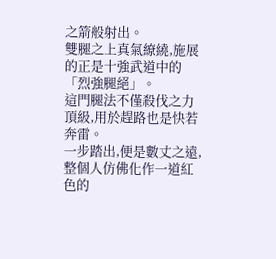之箭般射出。
雙腿之上真氣繚繞,施展的正是十強武道中的「烈強腿絕」。
這門腿法不僅殺伐之力頂級,用於趕路也是快若奔雷。
一步踏出,便是數丈之遠,整個人仿佛化作一道紅色的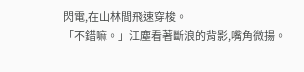閃電,在山林間飛速穿梭。
「不錯嘛。」江塵看著斷浪的背影,嘴角微揚。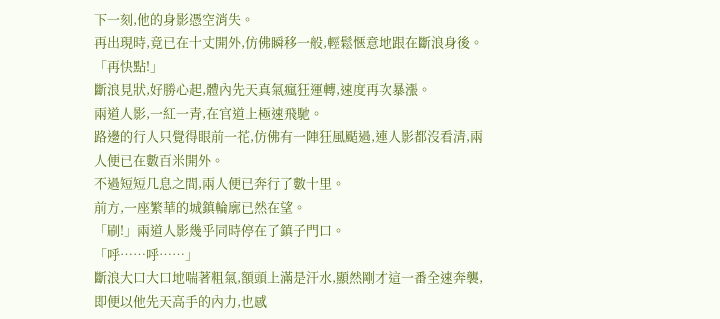下一刻,他的身影憑空消失。
再出現時,竟已在十丈開外,仿佛瞬移一般,輕鬆愜意地跟在斷浪身後。
「再快點!」
斷浪見狀,好勝心起,體內先天真氣瘋狂運轉,速度再次暴漲。
兩道人影,一紅一青,在官道上極速飛馳。
路邊的行人只覺得眼前一花,仿佛有一陣狂風颳過,連人影都沒看清,兩人便已在數百米開外。
不過短短几息之間,兩人便已奔行了數十里。
前方,一座繁華的城鎮輪廓已然在望。
「刷!」兩道人影幾乎同時停在了鎮子門口。
「呼……呼……」
斷浪大口大口地喘著粗氣,額頭上滿是汗水,顯然剛才這一番全速奔襲,即便以他先天高手的內力,也感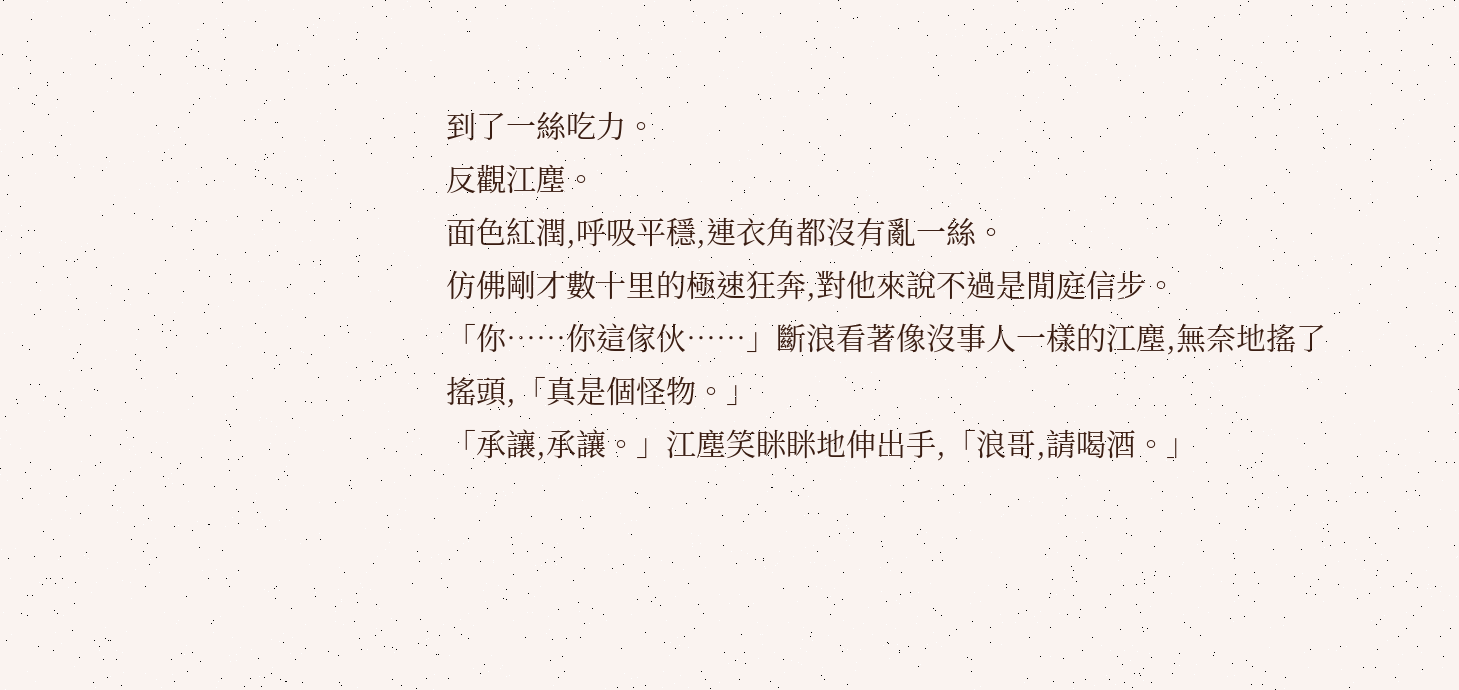到了一絲吃力。
反觀江塵。
面色紅潤,呼吸平穩,連衣角都沒有亂一絲。
仿佛剛才數十里的極速狂奔,對他來說不過是閒庭信步。
「你……你這傢伙……」斷浪看著像沒事人一樣的江塵,無奈地搖了搖頭,「真是個怪物。」
「承讓,承讓。」江塵笑眯眯地伸出手,「浪哥,請喝酒。」